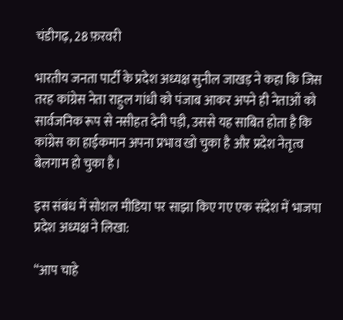चंडीगढ़, 28 फ़रवरी

भारतीय जनता पार्टी के प्रदेश अध्यक्ष सुनील जाखड़ ने कहा कि जिस तरह कांग्रेस नेता राहुल गांधी को पंजाब आकर अपने ही नेताओं को सार्वजनिक रूप से नसीहत देनी पड़ी, उससे यह साबित होता है कि कांग्रेस का हाईकमान अपना प्रभाव खो चुका है और प्रदेश नेतृत्व बेलगाम हो चुका है।

इस संबंध में सोशल मीडिया पर साझा किए गए एक संदेश में भाजपा प्रदेश अध्यक्ष ने लिखा:

“आप चाहे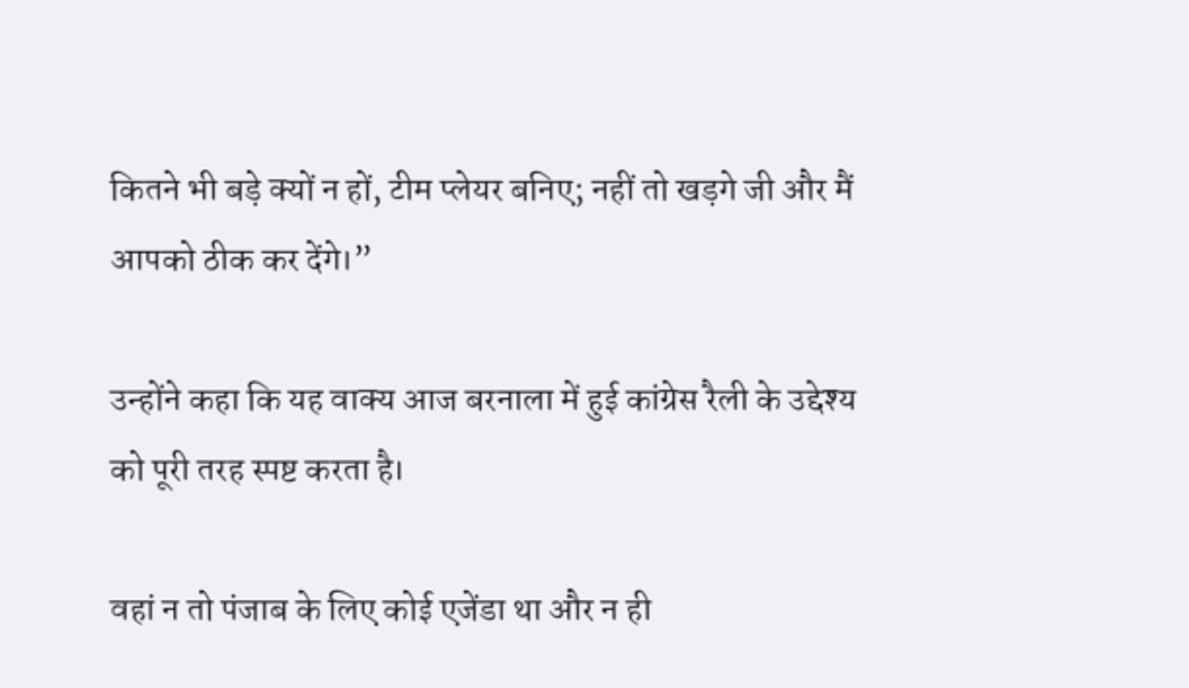कितने भी बड़े क्यों न हों, टीम प्लेयर बनिए; नहीं तो खड़गे जी और मैं आपको ठीक कर देंगे।”

उन्होंने कहा कि यह वाक्य आज बरनाला में हुई कांग्रेस रैली के उद्देश्य को पूरी तरह स्पष्ट करता है।

वहां न तो पंजाब के लिए कोई एजेंडा था और न ही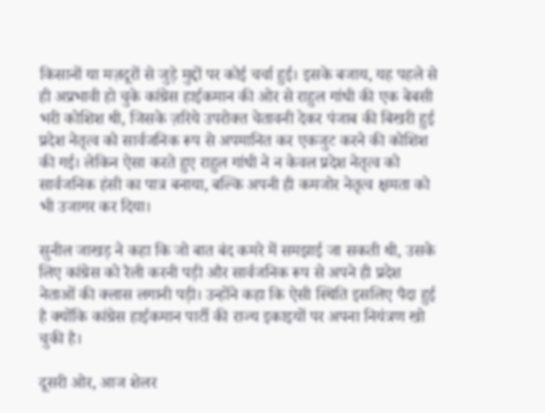किसानों या मज़दूरों से जुड़े मुद्दों पर कोई चर्चा हुई। इसके बजाय, यह पहले से ही अप्रभावी हो चुके कांग्रेस हाईकमान की ओर से राहुल गांधी की एक बेबसी भरी कोशिश थी, जिसके ज़रिये उपरोक्त चेतावनी देकर पंजाब की बिखरी हुई प्रदेश नेतृत्व को सार्वजनिक रूप से अपमानित कर एकजुट करने की कोशिश की गई। लेकिन ऐसा करते हुए राहुल गांधी ने न केवल प्रदेश नेतृत्व को सार्वजनिक हंसी का पात्र बनाया, बल्कि अपनी ही कमजोर नेतृत्व क्षमता को भी उजागर कर दिया।

सुनील जाखड़ ने कहा कि जो बात बंद कमरे में समझाई जा सकती थी, उसके लिए कांग्रेस को रैली करनी पड़ी और सार्वजनिक रूप से अपने ही प्रदेश नेताओं की क्लास लगानी पड़ी। उन्होंने कहा कि ऐसी स्थिति इसलिए पैदा हुई है क्योंकि कांग्रेस हाईकमान पार्टी की राज्य इकाइयों पर अपना नियंत्रण खो चुकी है।

दूसरी ओर, आज शेलर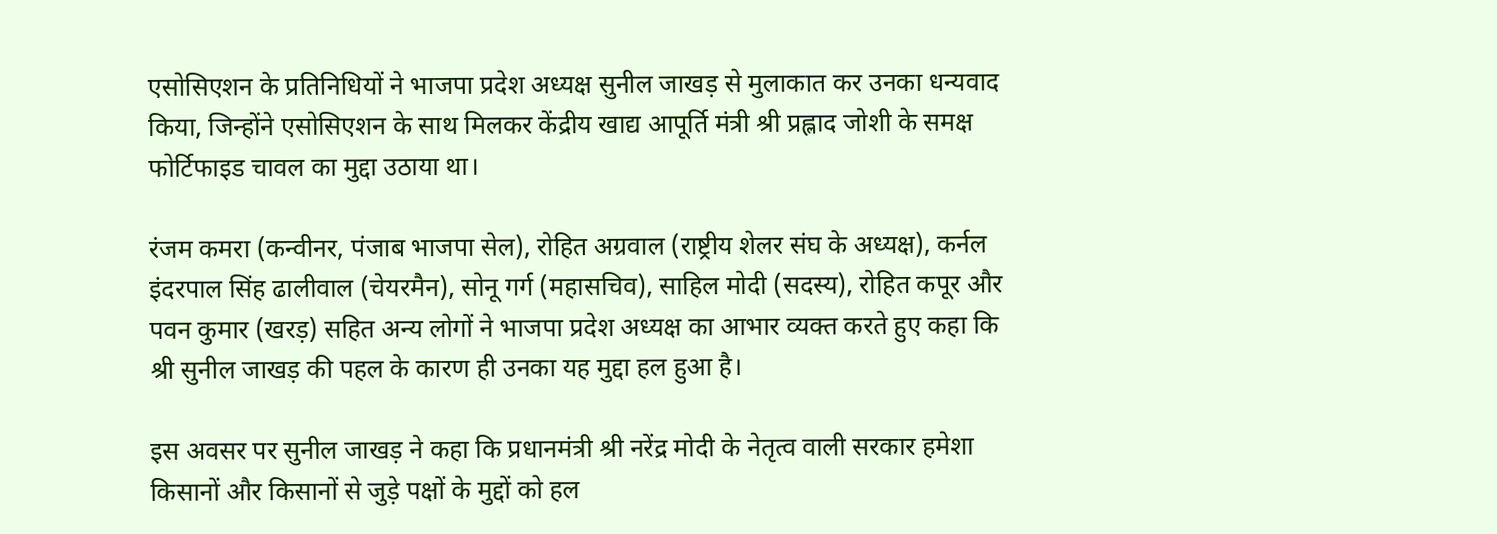एसोसिएशन के प्रतिनिधियों ने भाजपा प्रदेश अध्यक्ष सुनील जाखड़ से मुलाकात कर उनका धन्यवाद किया, जिन्होंने एसोसिएशन के साथ मिलकर केंद्रीय खाद्य आपूर्ति मंत्री श्री प्रह्लाद जोशी के समक्ष फोर्टिफाइड चावल का मुद्दा उठाया था।

रंजम कमरा (कन्वीनर, पंजाब भाजपा सेल), रोहित अग्रवाल (राष्ट्रीय शेलर संघ के अध्यक्ष), कर्नल इंदरपाल सिंह ढालीवाल (चेयरमैन), सोनू गर्ग (महासचिव), साहिल मोदी (सदस्य), रोहित कपूर और पवन कुमार (खरड़) सहित अन्य लोगों ने भाजपा प्रदेश अध्यक्ष का आभार व्यक्त करते हुए कहा कि श्री सुनील जाखड़ की पहल के कारण ही उनका यह मुद्दा हल हुआ है।

इस अवसर पर सुनील जाखड़ ने कहा कि प्रधानमंत्री श्री नरेंद्र मोदी के नेतृत्व वाली सरकार हमेशा किसानों और किसानों से जुड़े पक्षों के मुद्दों को हल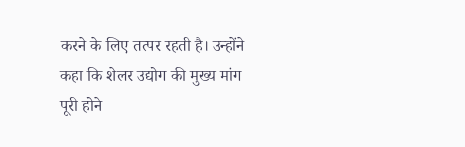करने के लिए तत्पर रहती है। उन्होंने कहा कि शेलर उद्योग की मुख्य मांग पूरी होने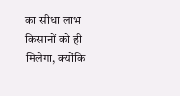का सीधा लाभ किसानों को ही मिलेगा, क्योंकि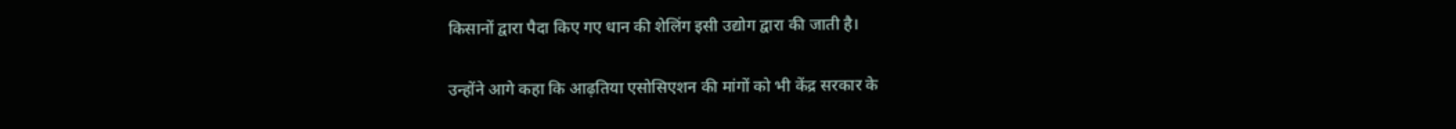किसानों द्वारा पैदा किए गए धान की शेलिंग इसी उद्योग द्वारा की जाती है।

उन्होंने आगे कहा कि आढ़तिया एसोसिएशन की मांगों को भी केंद्र सरकार के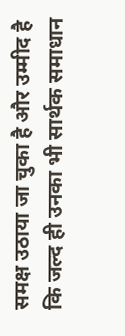समक्ष उठाया जा चुका है और उम्मीद है कि जल्द ही उनका भी सार्थक समाधान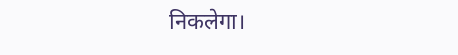निकलेगा।